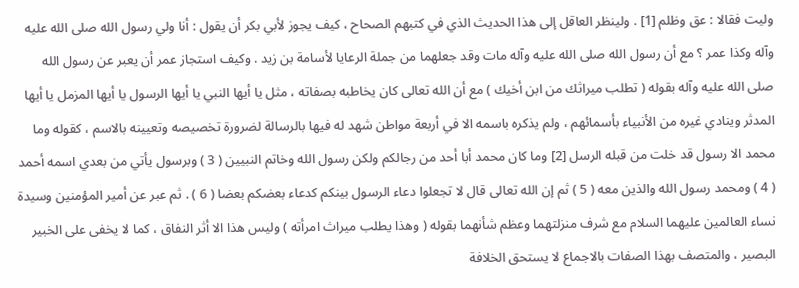وليت فقالا : عق وظلم [1] . ولينظر العاقل إلى هذا الحديث الذي في كتبهم الصحاح ، كيف يجوز لأبي بكر أن يقول : أنا ولي رسول الله صلى الله عليه وآله وكذا عمر ؟ مع أن رسول الله صلى الله عليه وآله مات وقد جعلهما من جملة الرعايا لأسامة بن زيد . وكيف استجاز عمر أن يعبر عن رسول الله صلى الله عليه وآله بقوله ( تطلب ميراثك من ابن أخيك ) مع أن الله تعالى كان يخاطبه بصفاته ، مثل يا أيها النبي يا أيها الرسول يا أيها المزمل يا أيها المدثر وينادي غيره من الأنبياء بأسمائهم ، ولم يذكره باسمه الا في أربعة مواطن شهد له فيها بالرسالة لضرورة تخصيصه وتعيينه بالاسم ، كقوله وما محمد الا رسول قد خلت من قبله الرسل [2] وما كان محمد أبا أحد من رجالكم ولكن رسول الله وخاتم النبيين ( 3 ) وبرسول يأتي من بعدي اسمه أحمد ( 4 ) ومحمد رسول الله والذين معه ( 5 ) ثم إن الله تعالى قال لا تجعلوا دعاء الرسول بينكم كدعاء بعضكم بعضا ( 6 ) . ثم عبر عن أمير المؤمنين وسيدة نساء العالمين عليهما السلام مع شرف منزلتهما وعظم شأنهما بقوله ( وهذا يطلب ميراث امرأته ) وليس هذا الا أثر النفاق ، كما لا يخفى على الخبير البصير ، والمتصف بهذا الصفات بالاجماع لا يستحق الخلافة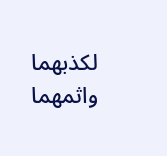لكذبهما واثمهما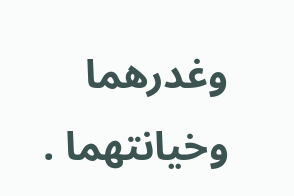وغدرهما وخيانتهما .